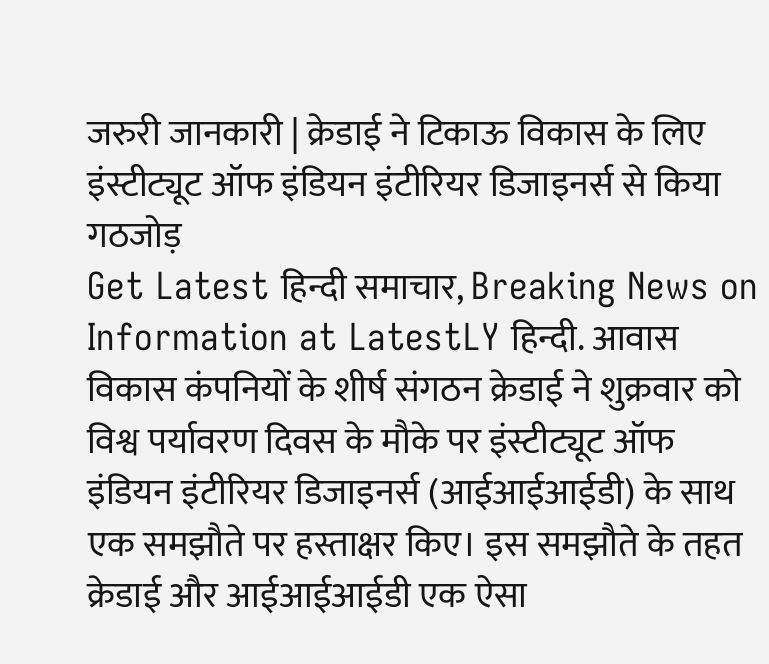जरुरी जानकारी | क्रेडाई ने टिकाऊ विकास के लिए इंस्टीट्यूट ऑफ इंडियन इंटीरियर डिजाइनर्स से किया गठजोड़
Get Latest हिन्दी समाचार, Breaking News on Information at LatestLY हिन्दी. आवास विकास कंपनियों के शीर्ष संगठन क्रेडाई ने शुक्रवार को विश्व पर्यावरण दिवस के मौके पर इंस्टीट्यूट ऑफ इंडियन इंटीरियर डिजाइनर्स (आईआईआईडी) के साथ एक समझौते पर हस्ताक्षर किए। इस समझौते के तहत क्रेडाई और आईआईआईडी एक ऐसा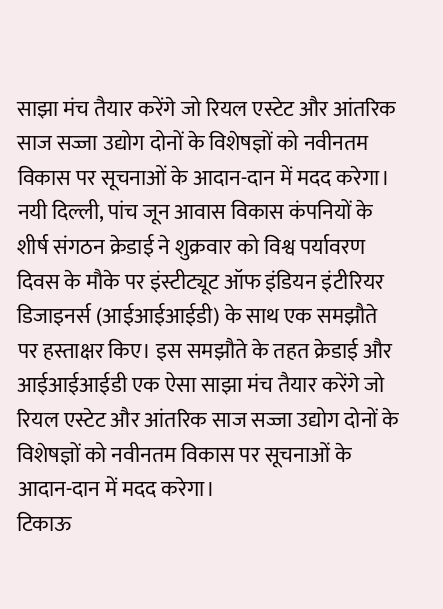साझा मंच तैयार करेंगे जो रियल एस्टेट और आंतरिक साज सज्जा उद्योग दोनों के विशेषज्ञों को नवीनतम विकास पर सूचनाओं के आदान-दान में मदद करेगा।
नयी दिल्ली, पांच जून आवास विकास कंपनियों के शीर्ष संगठन क्रेडाई ने शुक्रवार को विश्व पर्यावरण दिवस के मौके पर इंस्टीट्यूट ऑफ इंडियन इंटीरियर डिजाइनर्स (आईआईआईडी) के साथ एक समझौते पर हस्ताक्षर किए। इस समझौते के तहत क्रेडाई और आईआईआईडी एक ऐसा साझा मंच तैयार करेंगे जो रियल एस्टेट और आंतरिक साज सज्जा उद्योग दोनों के विशेषज्ञों को नवीनतम विकास पर सूचनाओं के आदान-दान में मदद करेगा।
टिकाऊ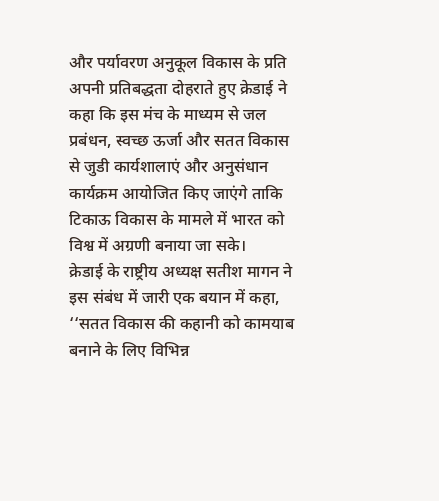और पर्यावरण अनुकूल विकास के प्रति अपनी प्रतिबद्धता दोहराते हुए क्रेडाई ने कहा कि इस मंच के माध्यम से जल प्रबंधन, स्वच्छ ऊर्जा और सतत विकास से जुडी कार्यशालाएं और अनुसंधान कार्यक्रम आयोजित किए जाएंगे ताकि टिकाऊ विकास के मामले में भारत को विश्व में अग्रणी बनाया जा सके।
क्रेडाई के राष्ट्रीय अध्यक्ष सतीश मागन ने इस संबंध में जारी एक बयान में कहा, ‘‘सतत विकास की कहानी को कामयाब बनाने के लिए विभिन्न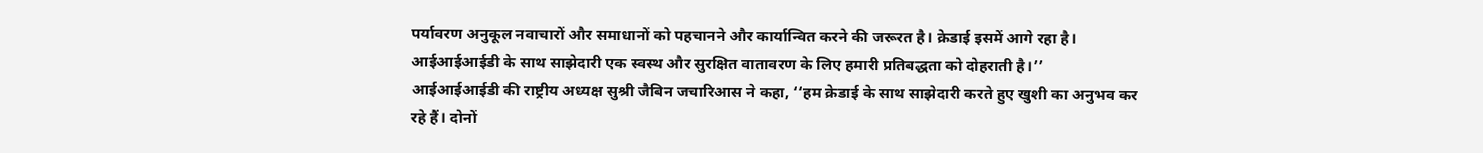पर्यावरण अनुकूल नवाचारों और समाधानों को पहचानने और कार्यान्वित करने की जरूरत है। क्रेडाई इसमें आगे रहा है। आईआईआईडी के साथ साझेदारी एक स्वस्थ और सुरक्षित वातावरण के लिए हमारी प्रतिबद्धता को दोहराती है।’’
आईआईआईडी की राष्ट्रीय अध्यक्ष सुश्री जैबिन जचारिआस ने कहा, ‘‘हम क्रेडाई के साथ साझेदारी करते हुए खुशी का अनुभव कर रहे हैं। दोनों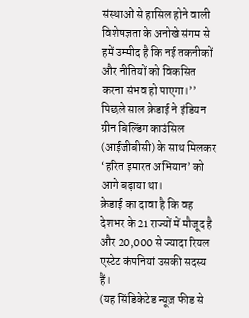संस्थाओं से हासिल होने वाली विशेषज्ञता के अनोखे संगम से हमें उम्मीद है कि नई तकनीकों और नीतियों को विकसित करना संभव हो पाएगा।’’
पिछले साल क्रेडाई ने इंडियन ग्रीन बिल्डिंग काउंसिल (आईजीबीसी) के साथ मिलकर ‘हरित इमारत अभियान’ को आगे बढ़ाया था।
क्रेडाई का दावा है कि वह देशभर के 21 राज्यों में मौजूद है और 20,000 से ज्यादा रियल एस्टेट कंपनियां उसकी सदस्य हैं।
(यह सिंडिकेटेड न्यूज़ फीड से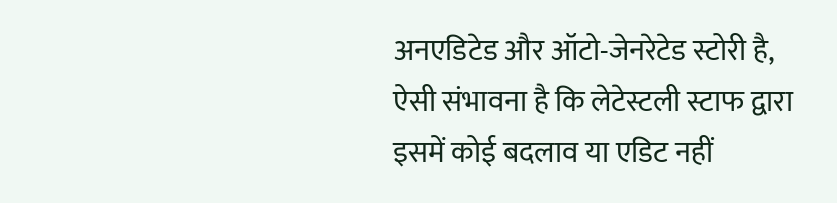अनएडिटेड और ऑटो-जेनरेटेड स्टोरी है, ऐसी संभावना है कि लेटेस्टली स्टाफ द्वारा इसमें कोई बदलाव या एडिट नहीं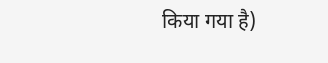किया गया है)